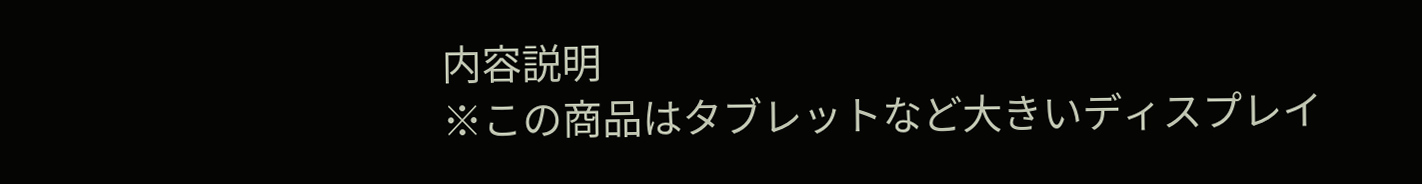内容説明
※この商品はタブレットなど大きいディスプレイ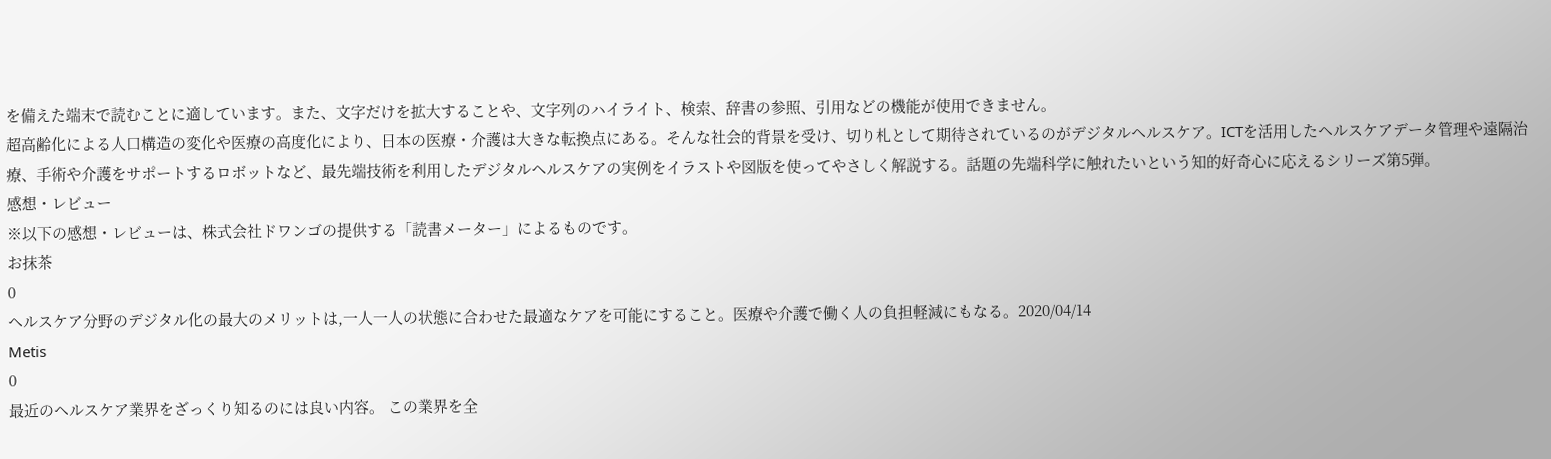を備えた端末で読むことに適しています。また、文字だけを拡大することや、文字列のハイライト、検索、辞書の参照、引用などの機能が使用できません。
超高齢化による人口構造の変化や医療の高度化により、日本の医療・介護は大きな転換点にある。そんな社会的背景を受け、切り札として期待されているのがデジタルヘルスケア。ICTを活用したヘルスケアデータ管理や遠隔治療、手術や介護をサポートするロボットなど、最先端技術を利用したデジタルヘルスケアの実例をイラストや図版を使ってやさしく解説する。話題の先端科学に触れたいという知的好奇心に応えるシリーズ第5弾。
感想・レビュー
※以下の感想・レビューは、株式会社ドワンゴの提供する「読書メーター」によるものです。
お抹茶
0
ヘルスケア分野のデジタル化の最大のメリットは,一人一人の状態に合わせた最適なケアを可能にすること。医療や介護で働く人の負担軽減にもなる。2020/04/14
Metis
0
最近のヘルスケア業界をざっくり知るのには良い内容。 この業界を全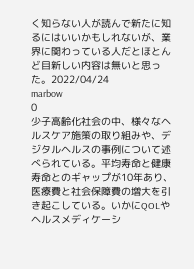く知らない人が読んで新たに知るにはいいかもしれないが、業界に関わっている人だとほとんど目新しい内容は無いと思った。2022/04/24
marbow
0
少子高齢化社会の中、様々なヘルスケア施策の取り組みや、デジタルヘルスの事例について述べられている。平均寿命と健康寿命とのギャップが10年あり、医療費と社会保障費の増大を引き起こしている。いかにQOLやヘルスメディケーシ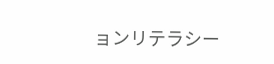ョンリテラシー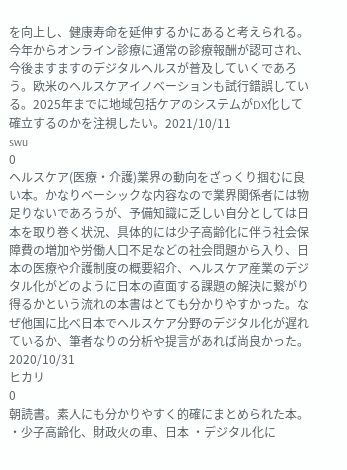を向上し、健康寿命を延伸するかにあると考えられる。今年からオンライン診療に通常の診療報酬が認可され、今後ますますのデジタルヘルスが普及していくであろう。欧米のヘルスケアイノベーションも試行錯誤している。2025年までに地域包括ケアのシステムがDX化して確立するのかを注視したい。2021/10/11
swu
0
ヘルスケア(医療・介護)業界の動向をざっくり掴むに良い本。かなりベーシックな内容なので業界関係者には物足りないであろうが、予備知識に乏しい自分としては日本を取り巻く状況、具体的には少子高齢化に伴う社会保障費の増加や労働人口不足などの社会問題から入り、日本の医療や介護制度の概要紹介、ヘルスケア産業のデジタル化がどのように日本の直面する課題の解決に繋がり得るかという流れの本書はとても分かりやすかった。なぜ他国に比べ日本でヘルスケア分野のデジタル化が遅れているか、筆者なりの分析や提言があれば尚良かった。2020/10/31
ヒカリ
0
朝読書。素人にも分かりやすく的確にまとめられた本。 ・少子高齢化、財政火の車、日本 ・デジタル化に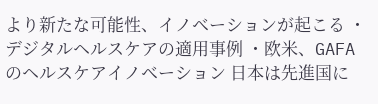より新たな可能性、イノベーションが起こる ・デジタルヘルスケアの適用事例 ・欧米、GAFAのヘルスケアイノベーション 日本は先進国に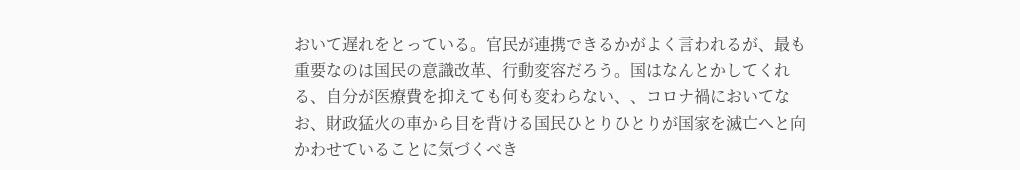おいて遅れをとっている。官民が連携できるかがよく言われるが、最も重要なのは国民の意識改革、行動変容だろう。国はなんとかしてくれる、自分が医療費を抑えても何も変わらない、、コロナ禍においてなお、財政猛火の車から目を背ける国民ひとりひとりが国家を滅亡へと向かわせていることに気づくべき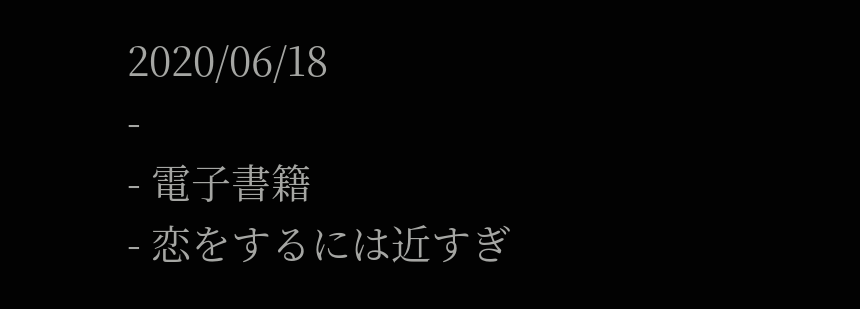2020/06/18
-
- 電子書籍
- 恋をするには近すぎ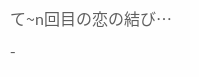て~n回目の恋の結び…
-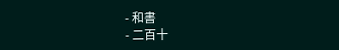- 和書
- 二百十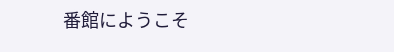番館にようこそ